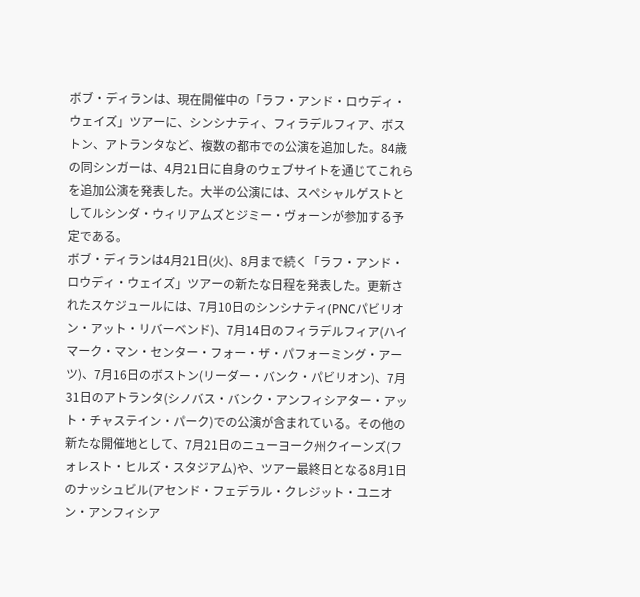ボブ・ディランは、現在開催中の「ラフ・アンド・ロウディ・ウェイズ」ツアーに、シンシナティ、フィラデルフィア、ボストン、アトランタなど、複数の都市での公演を追加した。84歳の同シンガーは、4月21日に自身のウェブサイトを通じてこれらを追加公演を発表した。大半の公演には、スペシャルゲストとしてルシンダ・ウィリアムズとジミー・ヴォーンが参加する予定である。
ボブ・ディランは4月21日(火)、8月まで続く「ラフ・アンド・ロウディ・ウェイズ」ツアーの新たな日程を発表した。更新されたスケジュールには、7月10日のシンシナティ(PNCパビリオン・アット・リバーベンド)、7月14日のフィラデルフィア(ハイマーク・マン・センター・フォー・ザ・パフォーミング・アーツ)、7月16日のボストン(リーダー・バンク・パビリオン)、7月31日のアトランタ(シノバス・バンク・アンフィシアター・アット・チャステイン・パーク)での公演が含まれている。その他の新たな開催地として、7月21日のニューヨーク州クイーンズ(フォレスト・ヒルズ・スタジアム)や、ツアー最終日となる8月1日のナッシュビル(アセンド・フェデラル・クレジット・ユニオン・アンフィシア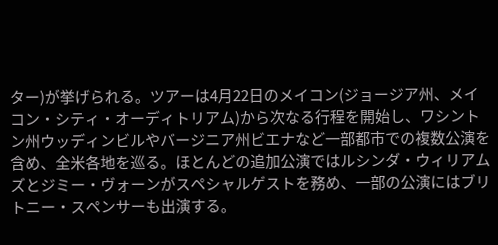ター)が挙げられる。ツアーは4月22日のメイコン(ジョージア州、メイコン・シティ・オーディトリアム)から次なる行程を開始し、ワシントン州ウッディンビルやバージニア州ビエナなど一部都市での複数公演を含め、全米各地を巡る。ほとんどの追加公演ではルシンダ・ウィリアムズとジミー・ヴォーンがスペシャルゲストを務め、一部の公演にはブリトニー・スペンサーも出演する。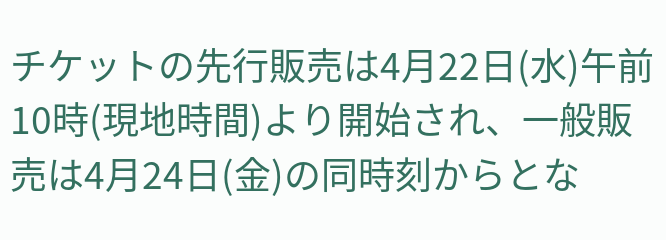チケットの先行販売は4月22日(水)午前10時(現地時間)より開始され、一般販売は4月24日(金)の同時刻からとな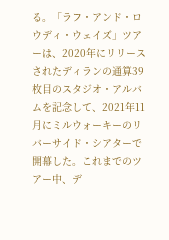る。「ラフ・アンド・ロウディ・ウェイズ」ツアーは、2020年にリリースされたディランの通算39枚目のスタジオ・アルバムを記念して、2021年11月にミルウォーキーのリバーサイド・シアターで開幕した。これまでのツアー中、デ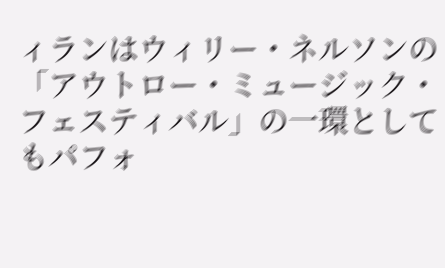ィランはウィリー・ネルソンの「アウトロー・ミュージック・フェスティバル」の一環としてもパフォ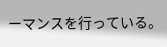ーマンスを行っている。